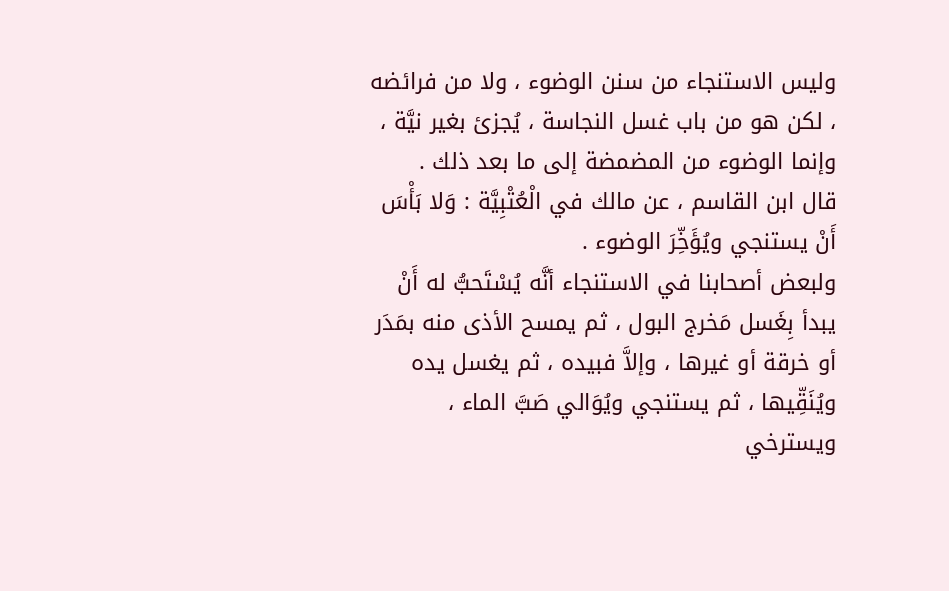وليس الاستنجاء من سنن الوضوء ، ولا من فرائضه ، لكن هو من باب غسل النجاسة ، يُجزئ بغير نيَّة ، وإنما الوضوء من المضمضة إلى ما بعد ذلك .
قال ابن القاسم ، عن مالك في الْعُتْبِيَّة : وَلا بَأْسَ أَنْ يستنجي ويُؤَخِّرَ الوضوء .
ولبعض أصحابنا في الاستنجاء أنَّه يُسْتَحبُّ له أَنْ يبدأ بِغَسل مَخرج البول ، ثم يمسح الأذى منه بمَدَر أو خرقة أو غيرها ، وإلاَّ فبيده ، ثم يغسل يده ويُنَقِّيها ، ثم يستنجي ويُوَالي صَبَّ الماء ، ويسترخي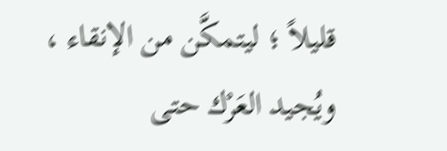قليلاً ؛ ليتمكَّن من الإنقاء ، ويُجيد العَرْك حتى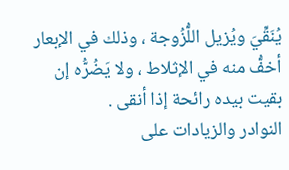يُنَقِّيَ ويُزيل اللُّزُوجة ، وذلك في الإبعار أخفُّ منه في الإثلاط ، ولا يَضُرُّه إن بقيت بيده رائحة إذا أنقى .
النوادر والزيادات على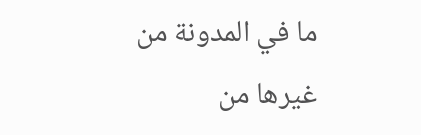ما في المدونة من غيرها من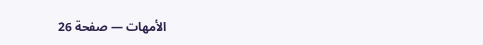الأمهات — صفحة 26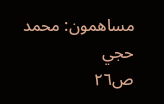مساهمون: محمد حجي
ص٢٦